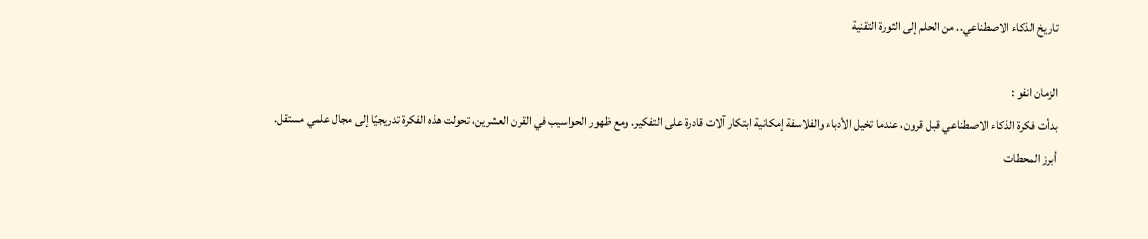تاريخ الذكاء الاصطناعي.. من الحلم إلى الثورة التقنية

الزمان انفو :
بدأت فكرة الذكاء الاصطناعي قبل قرون، عندما تخيل الأدباء والفلاسفة إمكانية ابتكار آلات قادرة على التفكير. ومع ظهور الحواسيب في القرن العشرين، تحولت هذه الفكرة تدريجيًا إلى مجال علمي مستقل.
أبرز المحطات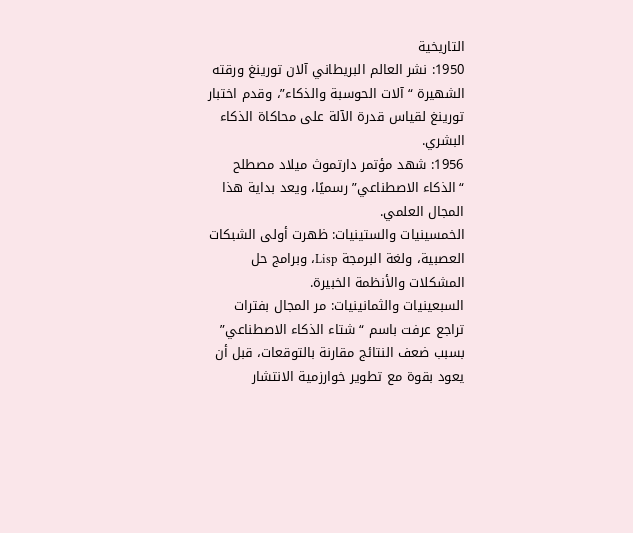التاريخية
1950: نشر العالم البريطاني آلان تورينغ ورقته الشهيرة “آلات الحوسبة والذكاء”، وقدم اختبار تورينغ لقياس قدرة الآلة على محاكاة الذكاء البشري.
1956: شهد مؤتمر دارتموث ميلاد مصطلح “الذكاء الاصطناعي” رسميًا، ويعد بداية هذا المجال العلمي.
الخمسينيات والستينيات: ظهرت أولى الشبكات العصبية، ولغة البرمجة Lisp، وبرامج حل المشكلات والأنظمة الخبيرة.
السبعينيات والثمانينيات: مر المجال بفترات تراجع عرفت باسم “شتاء الذكاء الاصطناعي” بسبب ضعف النتائج مقارنة بالتوقعات، قبل أن يعود بقوة مع تطوير خوارزمية الانتشار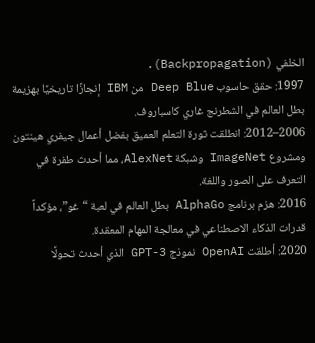الخلفي (Backpropagation).
1997: حقق حاسوب Deep Blue من IBM إنجازًا تاريخيًا بهزيمة بطل العالم في الشطرنج غاري كاسباروف.
2006–2012: انطلقت ثورة التعلم العميق بفضل أعمال جيفري هينتون ومشروع ImageNet وشبكة AlexNet، مما أحدث طفرة في التعرف على الصور واللغة.
2016: هزم برنامج AlphaGo بطل العالم في لعبة “غو”، مؤكداً قدرات الذكاء الاصطناعي في معالجة المهام المعقدة.
2020: أطلقت OpenAI نموذج GPT-3 الذي أحدث تحولًا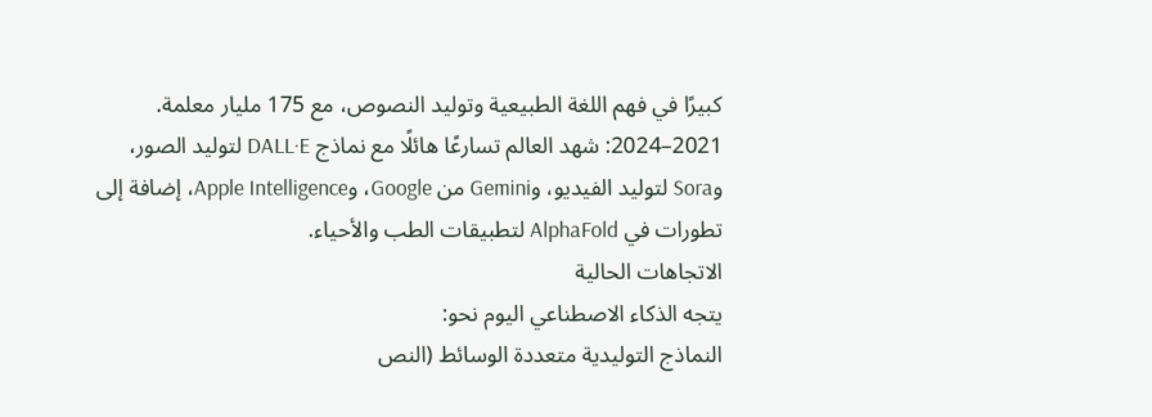كبيرًا في فهم اللغة الطبيعية وتوليد النصوص، مع 175 مليار معلمة.
2021–2024: شهد العالم تسارعًا هائلًا مع نماذج DALL·E لتوليد الصور، وSora لتوليد الفيديو، وGemini من Google، وApple Intelligence، إضافة إلى تطورات في AlphaFold لتطبيقات الطب والأحياء.
الاتجاهات الحالية
يتجه الذكاء الاصطناعي اليوم نحو:
النماذج التوليدية متعددة الوسائط (النص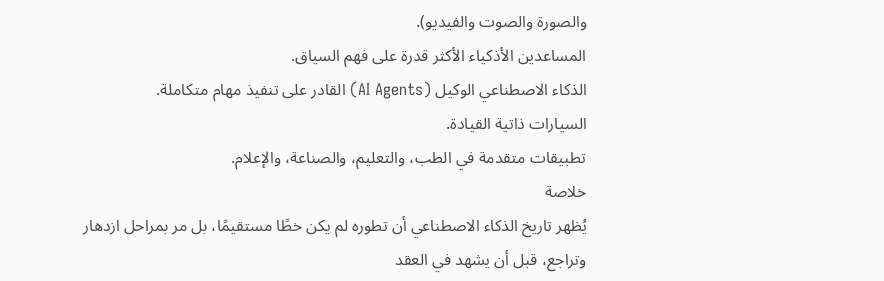والصورة والصوت والفيديو).
المساعدين الأذكياء الأكثر قدرة على فهم السياق.
الذكاء الاصطناعي الوكيل (AI Agents) القادر على تنفيذ مهام متكاملة.
السيارات ذاتية القيادة.
تطبيقات متقدمة في الطب، والتعليم، والصناعة، والإعلام.
خلاصة
يُظهر تاريخ الذكاء الاصطناعي أن تطوره لم يكن خطًا مستقيمًا، بل مر بمراحل ازدهار وتراجع، قبل أن يشهد في العقد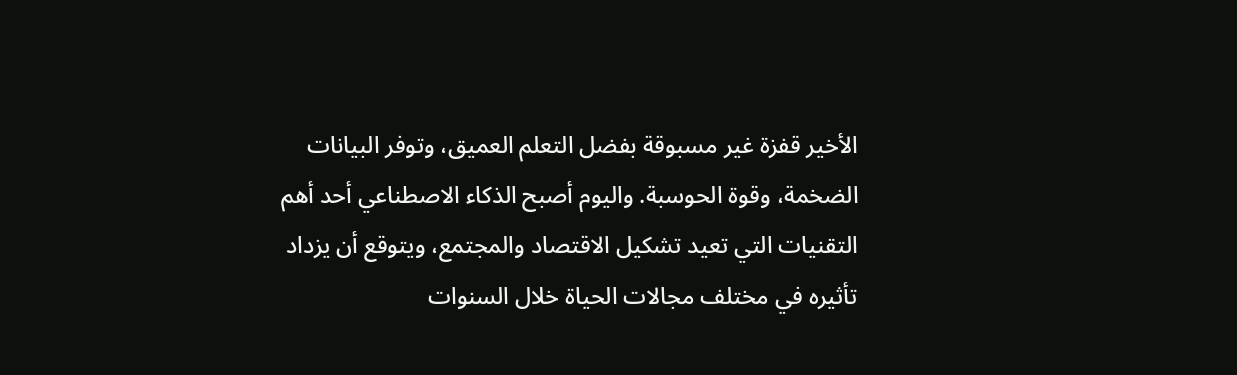الأخير قفزة غير مسبوقة بفضل التعلم العميق، وتوفر البيانات الضخمة، وقوة الحوسبة. واليوم أصبح الذكاء الاصطناعي أحد أهم التقنيات التي تعيد تشكيل الاقتصاد والمجتمع، ويتوقع أن يزداد تأثيره في مختلف مجالات الحياة خلال السنوات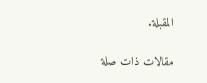المقبلة.

مقالات ذات صلة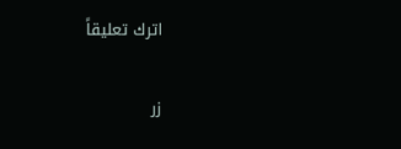اترك تعليقاً

زر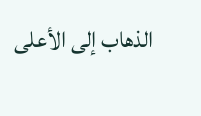الذهاب إلى الأعلى